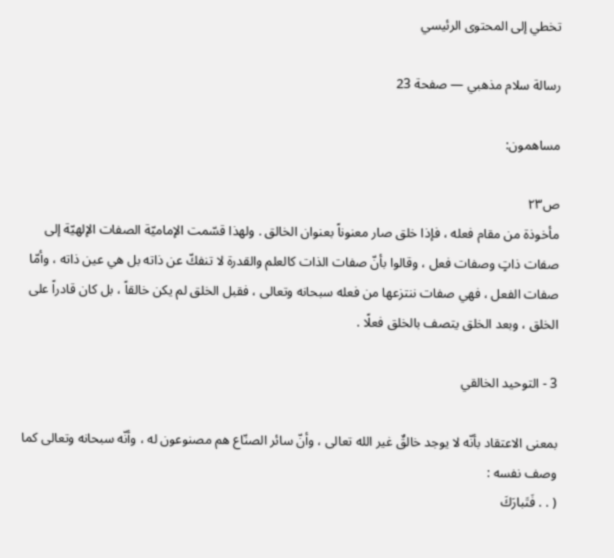تخطي إلى المحتوى الرئيسي

رسالة سلام مذهبي — صفحة 23

مساهمون:

ص٢٣
مأخوذة من مقام فعله ، فإذا خلق صار معنوناً بعنوان الخالق . ولهذا قسّمت الإماميّة الصفات الإلهيّة إلى صفات ذاتٍ وصفات فعل ، وقالوا بأنّ صفات الذات كالعلم والقدرة لا تنفكّ عن ذاته بل هي عين ذاته ، وأمّا صفات الفعل ، فهي صفات ننتزعها من فعله سبحانه وتعالى ، فقبل الخلق لم يكن خالقاً ، بل كان قادراً على الخلق ، وبعد الخلق يتصف بالخلق فعلًا .

3 - التوحيد الخالقي

بمعنى الاعتقاد بأنّه لا يوجد خالقٌ غير الله تعالى ، وأنّ سائر الصنّاع هم مصنوعون له ، وأنّه سبحانه وتعالى كما وصف نفسه :
( . . فَتَبارَكَ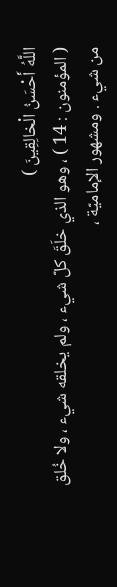اللَّهُ أَحْسَنُ الْخالِقِينَ )
( المؤمنون : 14 ) ، وهو الذي خلَقَ كلّ شيء ، ولم يخلقه شيء ، ولا خُلق من شيء . ومشهور الإماميّة ،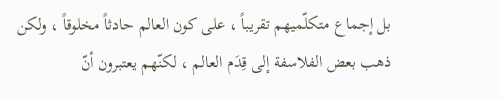بل إجماع متكلّميهم تقريباً ، على كون العالم حادثاً مخلوقاً ، ولكن ذهب بعض الفلاسفة إلى قِدَم العالم ، لكنّهم يعتبرون أنّ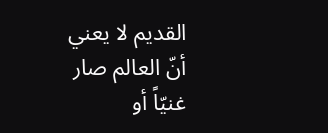القديم لا يعني أنّ العالم صار غنيّاً أو